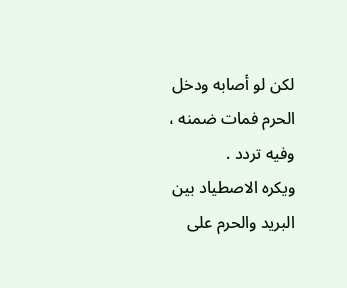لكن لو أصابه ودخل الحرم فمات ضمنه ، وفيه تردد .
ويكره الاصطياد بين البريد والحرم على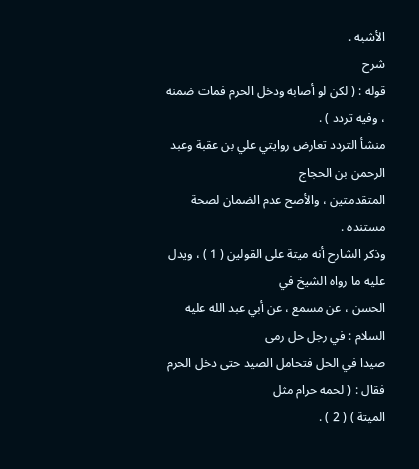الأشبه .
شرح
قوله : ( لكن لو أصابه ودخل الحرم فمات ضمنه ، وفيه تردد ) .
منشأ التردد تعارض روايتي علي بن عقبة وعبد الرحمن بن الحجاج
المتقدمتين ، والأصح عدم الضمان لصحة مستنده .
وذكر الشارح أنه ميتة على القولين ( 1 ) ، ويدل عليه ما رواه الشيخ في
الحسن ، عن مسمع ، عن أبي عبد الله عليه السلام : في رجل حل رمى
صيدا في الحل فتحامل الصيد حتى دخل الحرم فقال : ( لحمه حرام مثل
الميتة ) ( 2 ) .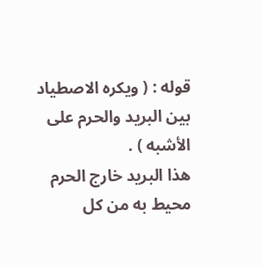قوله : ( ويكره الاصطياد بين البريد والحرم على الأشبه ) .
هذا البريد خارج الحرم محيط به من كل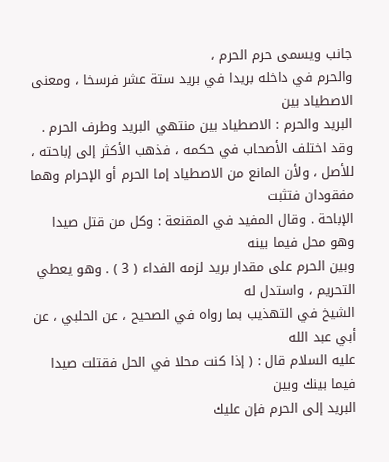جانب ويسمى حرم الحرم ،
والحرم في داخله بريدا في بريد ستة عشر فرسخا ، ومعنى الاصطياد بين
البريد والحرم : الاصطياد بين منتهي البريد وطرف الحرم .
وقد اختلف الأصحاب في حكمه ، فذهب الأكثر إلى إباحته ،
للأصل ، ولأن المانع من الاصطياد إما الحرم أو الإحرام وهما مفقودان فتثبت
الإباحة . وقال المفيد في المقنعة : وكل من قتل صيدا وهو محل فيما بينه
وبين الحرم على مقدار بريد لزمه الفداء ( 3 ) . وهو يعطي التحريم ، واستدل له
الشيخ في التهذيب بما رواه في الصحيح ، عن الحلبي ، عن أبي عبد الله
عليه السلام قال : ( إذا كنت محلا في الحل فقتلت صيدا فيما بينك وبين
البريد إلى الحرم فإن عليك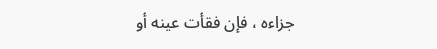جزاءه ، فإن فقأت عينه أو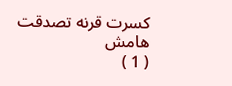كسرت قرنه تصدقت
هامش
( 1 )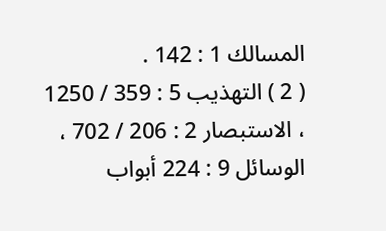المسالك 1 : 142 .
( 2 ) التهذيب 5 : 359 / 1250 ، الاستبصار 2 : 206 / 702 ، الوسائل 9 : 224 أبواب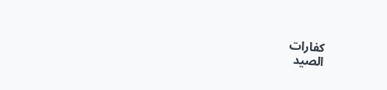كفارات
الصيد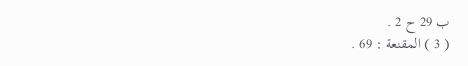ب 29 ح 2 .
( 3 ) المقنعة : 69 .